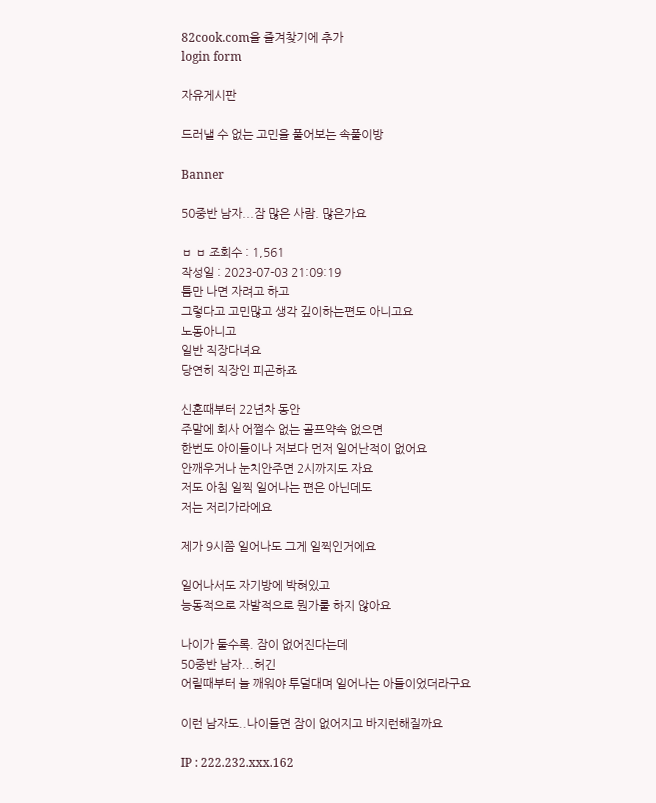82cook.com을 즐겨찾기에 추가
login form

자유게시판

드러낼 수 없는 고민을 풀어보는 속풀이방

Banner

50중반 남자...잠 많은 사람. 많은가요

ㅂ ㅂ 조회수 : 1,561
작성일 : 2023-07-03 21:09:19
틈만 나면 자려고 하고
그렇다고 고민많고 생각 깊이하는편도 아니고요
노동아니고
일반 직장다녀요
당연히 직장인 피곤하죠

신혼때부터 22년차 동안
주말에 회사 어쩔수 없는 골프약속 없으면
한번도 아이들이나 저보다 먼저 일어난적이 없어요
안깨우거나 눈치안주면 2시까지도 자요
저도 아침 일찍 일어나는 편은 아닌데도
저는 저리가라에요

제가 9시쯤 일어나도 그게 일찍인거에요

일어나서도 자기방에 박혀있고
능동적으로 자발적으로 뭔가룰 하지 않아요

나이가 둘수록. 잠이 없어진다는데
50중반 남자...허긴
어릴때부터 늘 깨워야 투덜대며 일어나는 아들이었더라구요

이런 남자도..나이들면 잠이 없어지고 바지런해질까요

IP : 222.232.xxx.162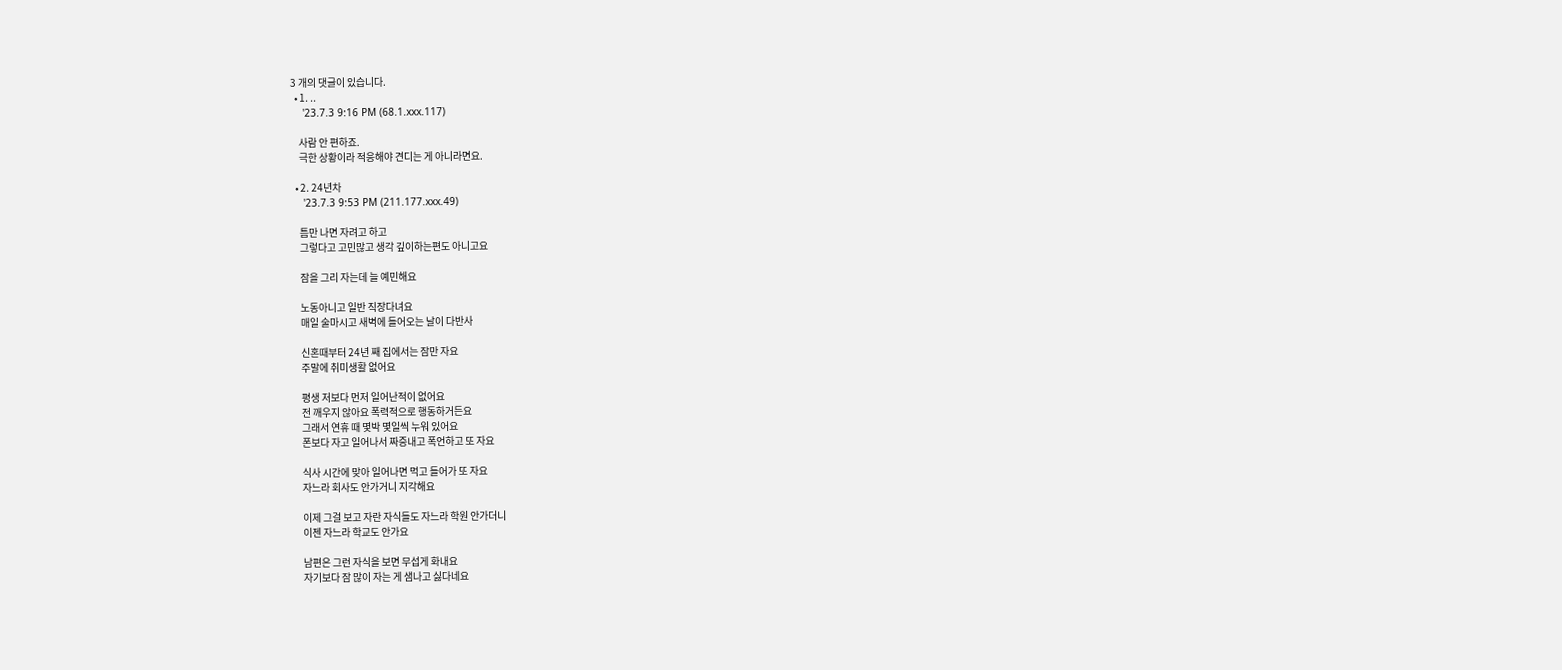3 개의 댓글이 있습니다.
  • 1. ..
    '23.7.3 9:16 PM (68.1.xxx.117)

    사람 안 편하죠.
    극한 상황이라 적응해야 견디는 게 아니라면요.

  • 2. 24년차
    '23.7.3 9:53 PM (211.177.xxx.49)

    틈만 나면 자려고 하고
    그렇다고 고민많고 생각 깊이하는편도 아니고요

    잠을 그리 자는데 늘 예민해요

    노동아니고 일반 직장다녀요
    매일 술마시고 새벽에 들어오는 날이 다반사

    신혼때부터 24년 째 집에서는 잠만 자요
    주말에 취미생활 없어요

    평생 저보다 먼저 일어난적이 없어요
    전 깨우지 않아요 폭력적으로 행동하거든요
    그래서 연휴 때 몇박 몇일씩 누워 있어요
    폰보다 자고 일어나서 짜증내고 폭언하고 또 자요

    식사 시간에 맞아 일어나면 먹고 들어가 또 자요
    자느라 회사도 안가거니 지각해요

    이제 그걸 보고 자란 자식들도 자느라 학원 안가더니
    이젠 자느라 학교도 안가요

    남편은 그런 자식을 보면 무섭게 화내요
    자기보다 잠 많이 자는 게 샘나고 싫다네요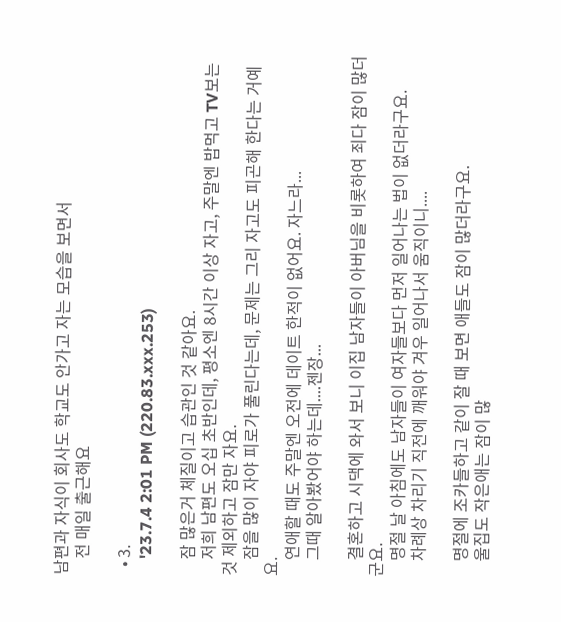남편과 자식이 회사도 학교도 안가고 자는 모습을 보면서
    전 매일 출근해요

  • 3.
    '23.7.4 2:01 PM (220.83.xxx.253)

    잠 많은거 체질이고 습관인 것 같아요.
    저희 남편도 오십 초반인데, 평소엔 8시간 이상 자고, 주말엔 밥먹고 TV보는 것 제외하고 잠만 자요.
    잠을 많이 자야 피로가 풀린다는데, 문제는 그리 자고도 피곤해 한다는 거예요.
    연애할 때도 주말엔 오전에 데이트 한적이 없어요. 자느라...
    그때 알아봤어야 하는데....젠장...

    결혼하고 시댁에 와서 보니 이집 남자들이 아버님을 비롯하여 죄다 잠이 많더군요.
    명절 날 아침에도 남자들이 여자들보다 먼저 일어나는 법이 없더라구요.
    차례상 차리기 직전에 깨워야 겨우 일어나서 움직이니....

    명절에 조카들하고 같이 잘 때 보면 애들도 잠이 많더라구요.
    울집도 작은애는 잠이 많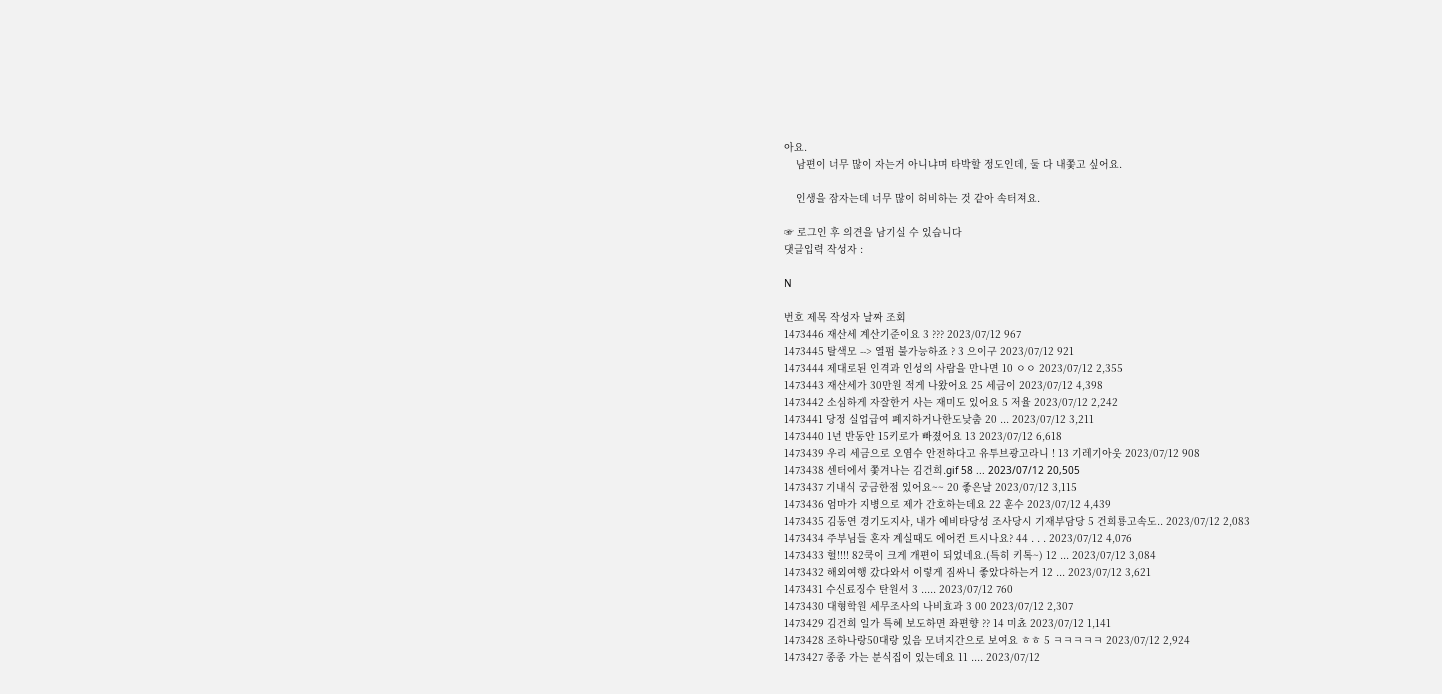아요.
    남편이 너무 많이 자는거 아니냐며 타박할 정도인데, 둘 다 내쫓고 싶어요.

    인생을 잠자는데 너무 많이 허비하는 것 같아 속터져요.

☞ 로그인 후 의견을 남기실 수 있습니다
댓글입력 작성자 :

N

번호 제목 작성자 날짜 조회
1473446 재산세 계산기준이요 3 ??? 2023/07/12 967
1473445 탈색모 --> 열펌 불가능하죠 ? 3 으이구 2023/07/12 921
1473444 제대로된 인격과 인성의 사람을 만나면 10 ㅇㅇ 2023/07/12 2,355
1473443 재산세가 30만원 적게 나왔어요 25 세금이 2023/07/12 4,398
1473442 소심하게 자잘한거 사는 재미도 있어요 5 저율 2023/07/12 2,242
1473441 당정 실업급여 폐지하거나한도낮춤 20 ... 2023/07/12 3,211
1473440 1년 반동안 15키로가 빠졌어요 13 2023/07/12 6,618
1473439 우리 세금으로 오염수 안전하다고 유투브광고라니 ! 13 기레기아웃 2023/07/12 908
1473438 센터에서 쫓겨나는 김건희.gif 58 ... 2023/07/12 20,505
1473437 기내식 궁금한점 있어요~~ 20 좋은날 2023/07/12 3,115
1473436 엄마가 지병으로 제가 간호하는데요 22 훈수 2023/07/12 4,439
1473435 김동연 경기도지사, 내가 예비타당성 조사당시 기재부담당 5 건희룡고속도.. 2023/07/12 2,083
1473434 주부님들 혼자 계실때도 에어컨 트시나요? 44 . . . 2023/07/12 4,076
1473433 헐!!!! 82쿡이 크게 개편이 되었네요.(특히 키톡~) 12 ... 2023/07/12 3,084
1473432 해외여행 갔다와서 이렇게 짐싸니 좋았다하는거 12 ... 2023/07/12 3,621
1473431 수신료징수 탄원서 3 ..... 2023/07/12 760
1473430 대형학원 세무조사의 나비효과 3 00 2023/07/12 2,307
1473429 김건희 일가 특혜 보도하면 좌편향 ?? 14 미쵸 2023/07/12 1,141
1473428 조하나랑50대랑 있음 모녀지간으로 보여요 ㅎㅎ 5 ㅋㅋㅋㅋㅋ 2023/07/12 2,924
1473427 종종 가는 분식집이 있는데요 11 .... 2023/07/12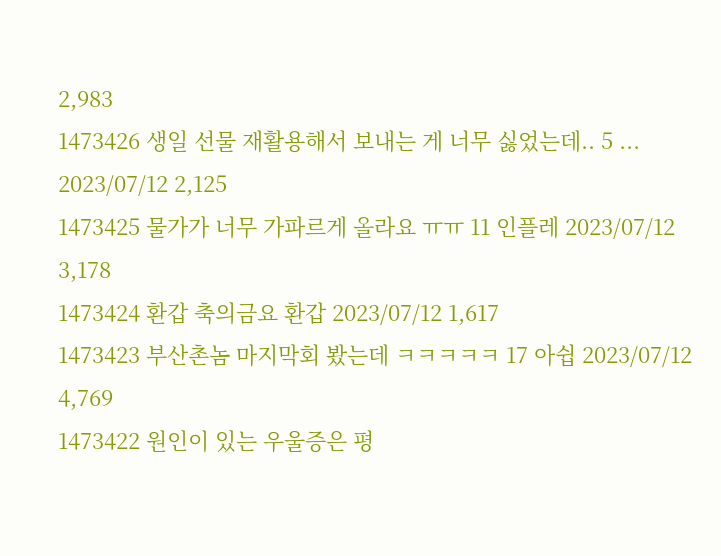2,983
1473426 생일 선물 재활용해서 보내는 게 너무 싫었는데.. 5 ... 2023/07/12 2,125
1473425 물가가 너무 가파르게 올라요 ㅠㅠ 11 인플레 2023/07/12 3,178
1473424 환갑 축의금요 환갑 2023/07/12 1,617
1473423 부산촌놈 마지막회 봤는데 ㅋㅋㅋㅋㅋ 17 아쉽 2023/07/12 4,769
1473422 원인이 있는 우울증은 평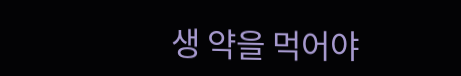생 약을 먹어야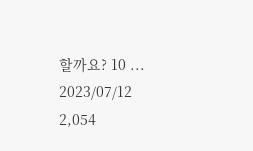할까요? 10 ... 2023/07/12 2,054